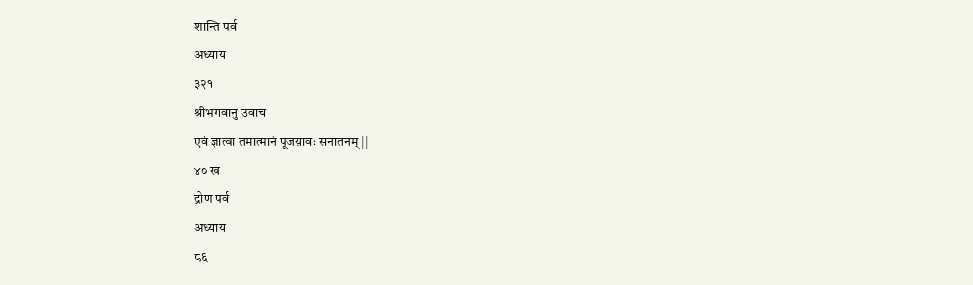शान्ति पर्व
अध्याय
३२१
श्रीभगवानु उवाच
एवं ज्ञात्वा तमात्मानं पूजय़ावः सनातनम् ||
४० ख
द्रोण पर्व
अध्याय
८६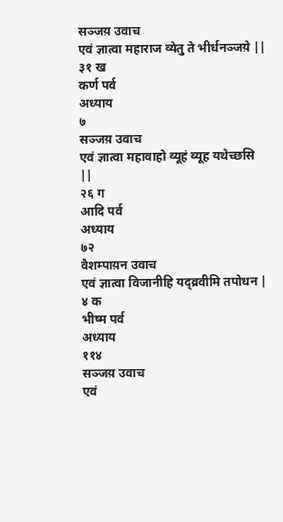सञ्जय़ उवाच
एवं ज्ञात्वा महाराज व्येतु ते भीर्धनञ्जय़े ||
३१ ख
कर्ण पर्व
अध्याय
७
सञ्जय़ उवाच
एवं ज्ञात्वा महावाहो व्यूहं व्यूह यथेच्छसि ||
२६ ग
आदि पर्व
अध्याय
७२
वैशम्पाय़न उवाच
एवं ज्ञात्वा विजानीहि यद्व्रवीमि तपोधन |
४ क
भीष्म पर्व
अध्याय
११४
सञ्जय़ उवाच
एवं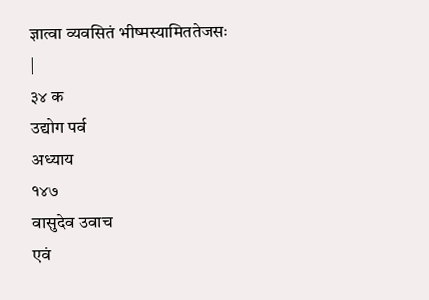ज्ञात्वा व्यवसितं भीष्मस्यामिततेजसः |
३४ क
उद्योग पर्व
अध्याय
१४७
वासुदेव उवाच
एवं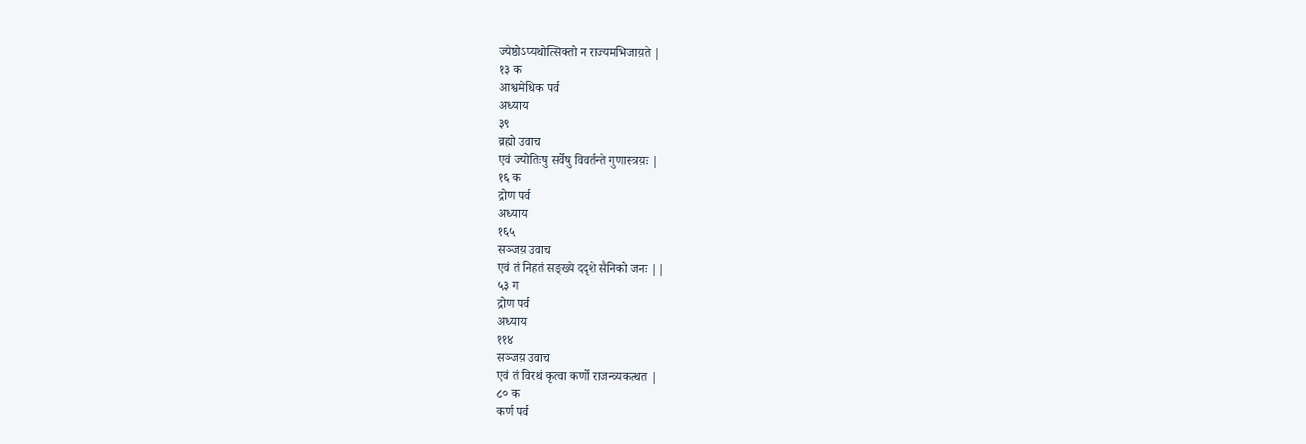ज्येष्ठोऽप्यथोत्सिक्तो न राज्यमभिजाय़ते |
१३ क
आश्वमेधिक पर्व
अध्याय
३९
व्रह्मो उवाच
एवं ज्योतिःषु सर्वेषु विवर्तन्ते गुणास्त्रय़ः |
१६ क
द्रोण पर्व
अध्याय
१६५
सञ्जय़ उवाच
एवं तं निहतं सङ्ख्ये ददृशे सैनिको जनः ||
५३ ग
द्रोण पर्व
अध्याय
११४
सञ्जय़ उवाच
एवं तं विरथं कृत्वा कर्णो राजन्व्यकत्थत |
८० क
कर्ण पर्व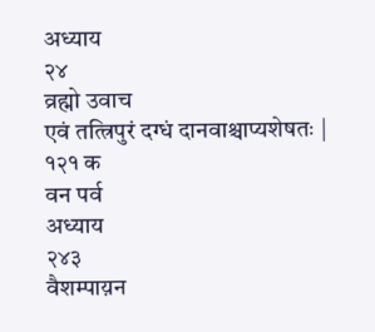अध्याय
२४
व्रह्मो उवाच
एवं तत्त्रिपुरं दग्धं दानवाश्चाप्यशेषतः |
१२१ क
वन पर्व
अध्याय
२४३
वैशम्पाय़न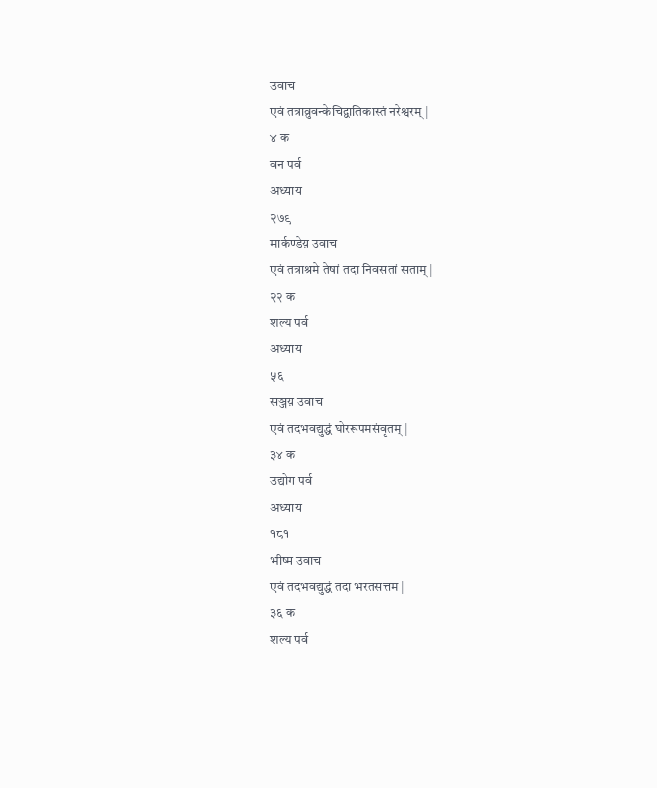उवाच
एवं तत्राव्रुवन्केचिद्वातिकास्तं नरेश्वरम् |
४ क
वन पर्व
अध्याय
२७९
मार्कण्डेय़ उवाच
एवं तत्राश्रमे तेषां तदा निवसतां सताम् |
२२ क
शल्य पर्व
अध्याय
५६
सञ्जय़ उवाच
एवं तदभवद्युद्धं घोररूपमसंवृतम् |
३४ क
उद्योग पर्व
अध्याय
१८१
भीष्म उवाच
एवं तदभवद्युद्धं तदा भरतसत्तम |
३६ क
शल्य पर्व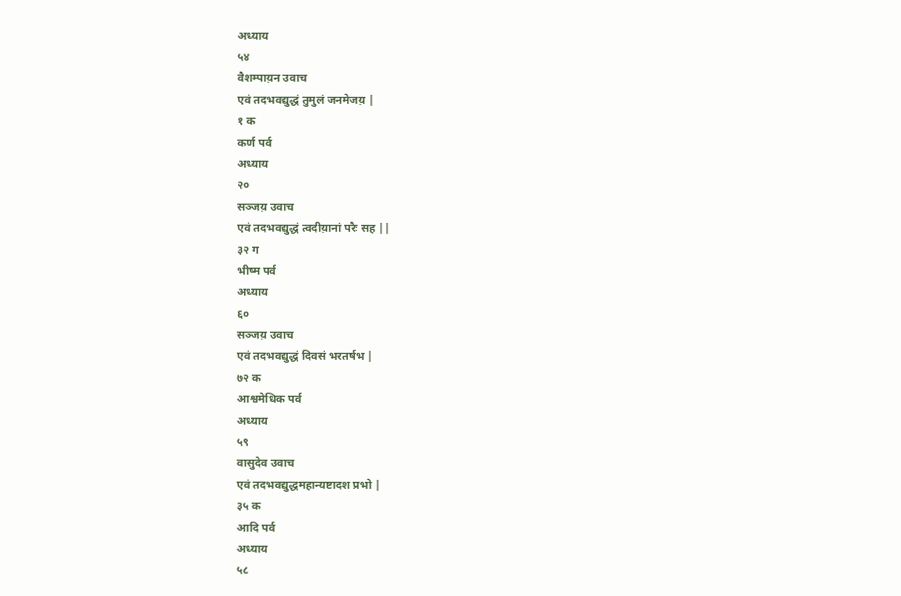अध्याय
५४
वैशम्पाय़न उवाच
एवं तदभवद्युद्धं तुमुलं जनमेजय़ |
१ क
कर्ण पर्व
अध्याय
२०
सञ्जय़ उवाच
एवं तदभवद्युद्धं त्वदीय़ानां परैः सह ||
३२ ग
भीष्म पर्व
अध्याय
६०
सञ्जय़ उवाच
एवं तदभवद्युद्धं दिवसं भरतर्षभ |
७२ क
आश्वमेधिक पर्व
अध्याय
५९
वासुदेव उवाच
एवं तदभवद्युद्धमहान्यष्टादश प्रभो |
३५ क
आदि पर्व
अध्याय
५८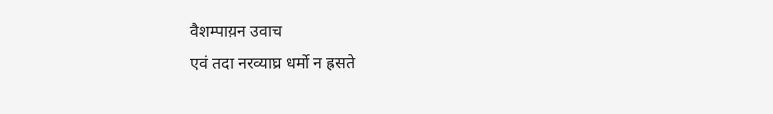वैशम्पाय़न उवाच
एवं तदा नरव्याघ्र धर्मो न ह्रसते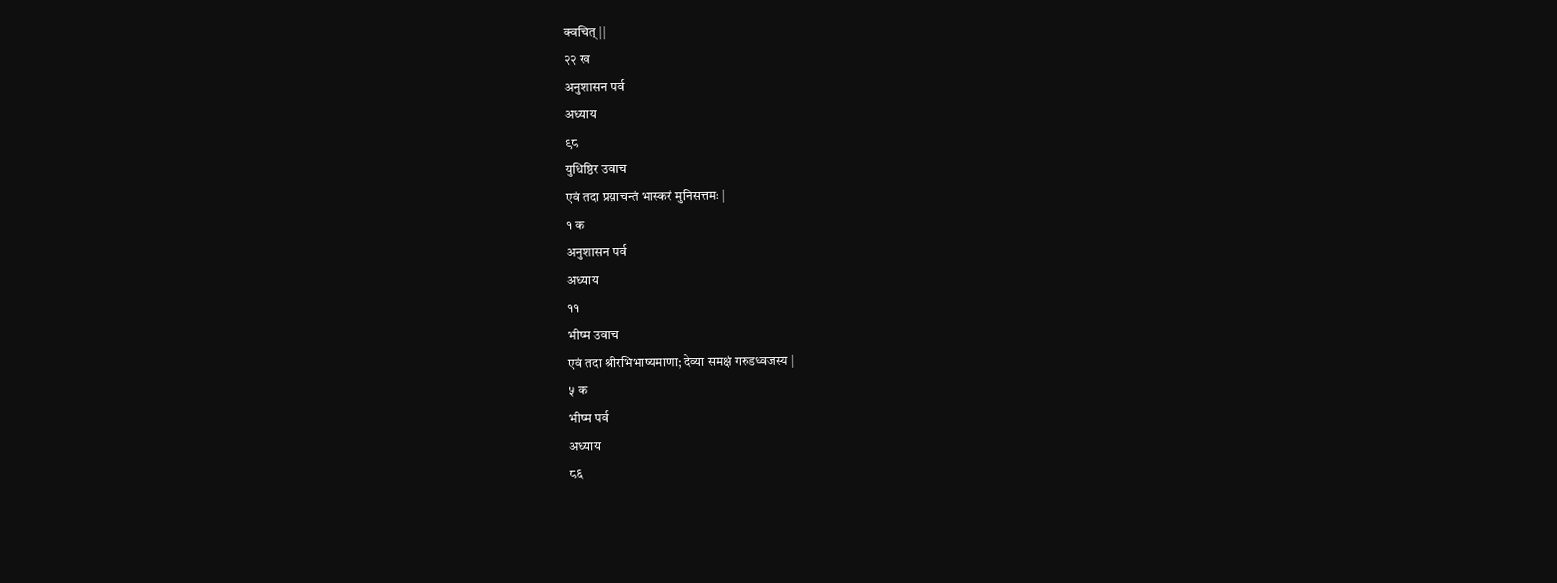क्वचित् ||
२२ ख
अनुशासन पर्व
अध्याय
९८
युधिष्ठिर उवाच
एवं तदा प्रय़ाचन्तं भास्करं मुनिसत्तमः |
१ क
अनुशासन पर्व
अध्याय
११
भीष्म उवाच
एवं तदा श्रीरभिभाष्यमाणा; देव्या समक्षं गरुडध्वजस्य |
५ क
भीष्म पर्व
अध्याय
८६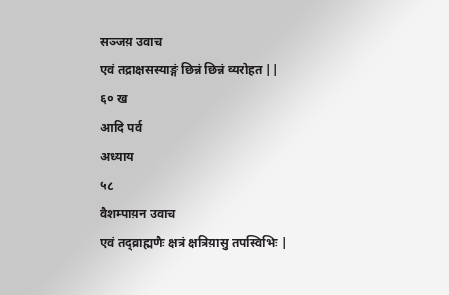सञ्जय़ उवाच
एवं तद्राक्षसस्याङ्गं छिन्नं छिन्नं व्यरोहत ||
६० ख
आदि पर्व
अध्याय
५८
वैशम्पाय़न उवाच
एवं तद्व्राह्मणैः क्षत्रं क्षत्रिय़ासु तपस्विभिः |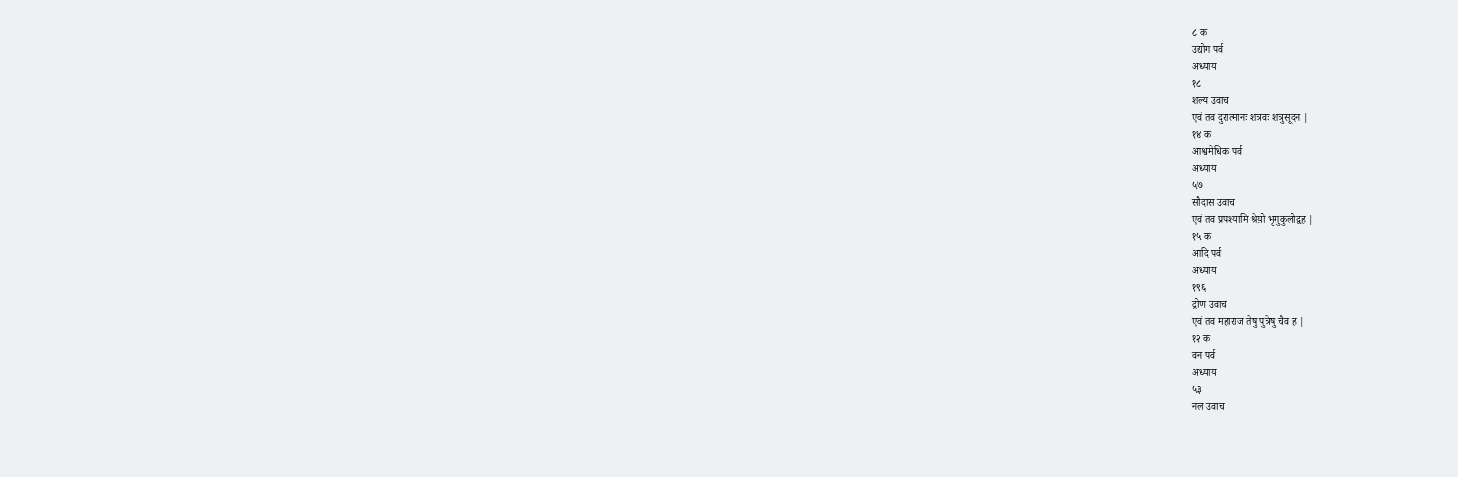८ क
उद्योग पर्व
अध्याय
१८
शल्य उवाच
एवं तव दुरात्मानः शत्रवः शत्रुसूदन |
१४ क
आश्वमेधिक पर्व
अध्याय
५७
सौदास उवाच
एवं तव प्रपश्यामि श्रेय़ो भृगुकुलोद्वह |
१५ क
आदि पर्व
अध्याय
१९६
द्रोण उवाच
एवं तव महाराज तेषु पुत्रेषु चैव ह |
१२ क
वन पर्व
अध्याय
५३
नल उवाच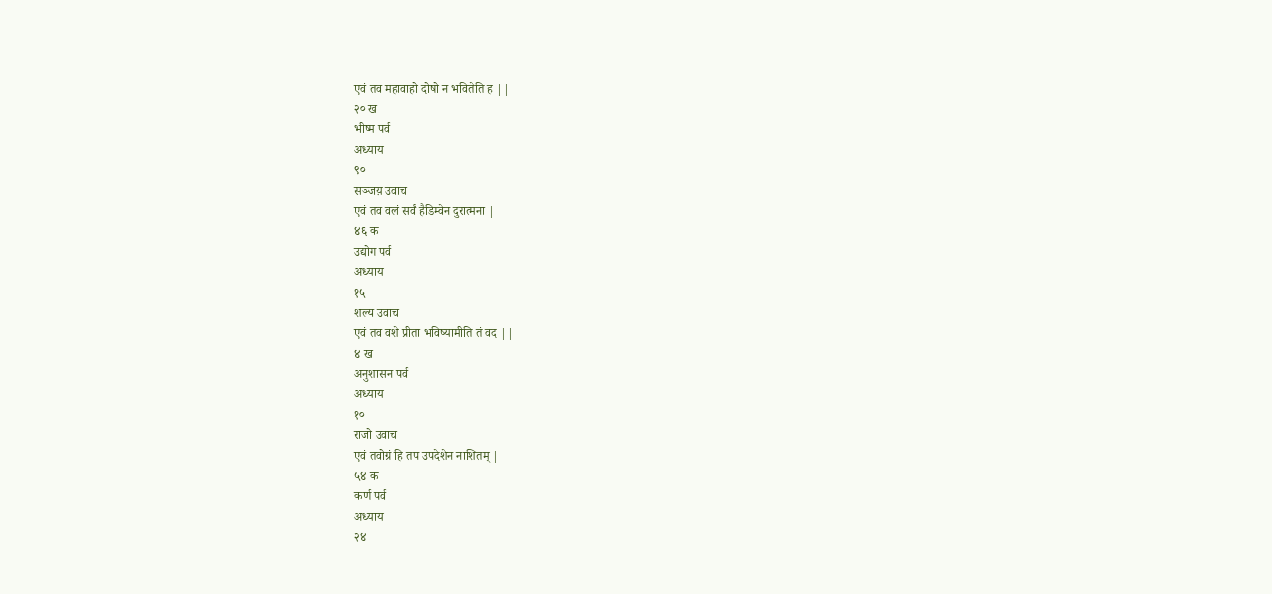एवं तव महावाहो दोषो न भवितेति ह ||
२० ख
भीष्म पर्व
अध्याय
९०
सञ्जय़ उवाच
एवं तव वलं सर्वं हैडिम्वेन दुरात्मना |
४६ क
उद्योग पर्व
अध्याय
१५
शल्य उवाच
एवं तव वशे प्रीता भविष्यामीति तं वद ||
४ ख
अनुशासन पर्व
अध्याय
१०
राजो उवाच
एवं तवोग्रं हि तप उपदेशेन नाशितम् |
५४ क
कर्ण पर्व
अध्याय
२४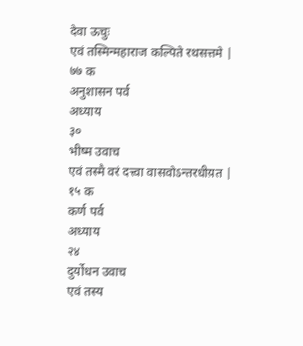देवा ऊचुः
एवं तस्मिन्महाराज कल्पिते रथसत्तमे |
७७ क
अनुशासन पर्व
अध्याय
३०
भीष्म उवाच
एवं तस्मै वरं दत्त्वा वासवोऽन्तरधीय़त |
१५ क
कर्ण पर्व
अध्याय
२४
दुर्योधन उवाच
एवं तस्य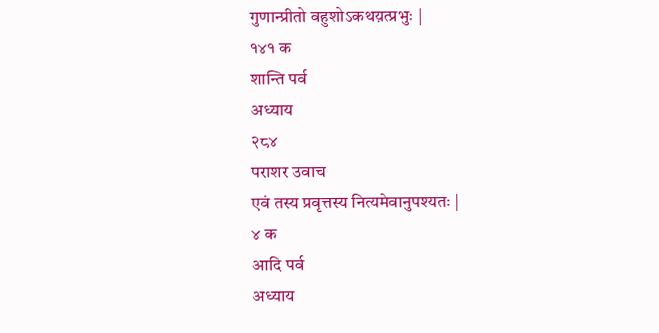गुणान्प्रीतो वहुशोऽकथय़त्प्रभुः |
१४१ क
शान्ति पर्व
अध्याय
२८४
पराशर उवाच
एवं तस्य प्रवृत्तस्य नित्यमेवानुपश्यतः |
४ क
आदि पर्व
अध्याय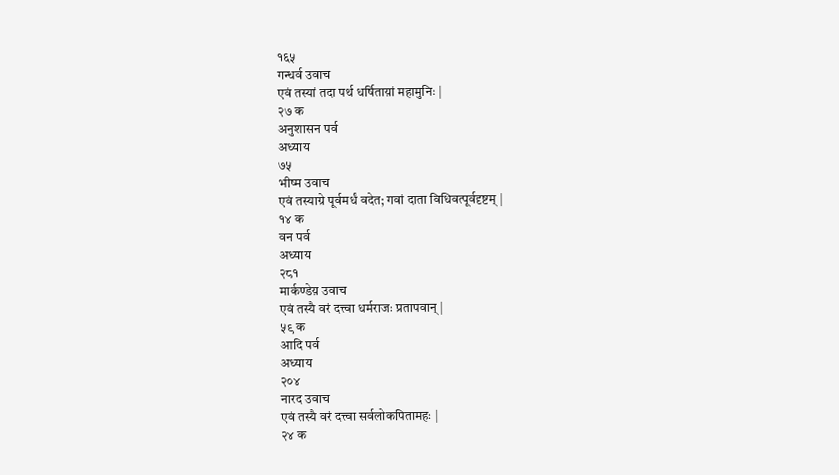१६५
गन्धर्व उवाच
एवं तस्यां तदा पर्थ धर्षिताय़ां महामुनिः |
२७ क
अनुशासन पर्व
अध्याय
७५
भीष्म उवाच
एवं तस्याग्रे पूर्वमर्धं वदेत; गवां दाता विधिवत्पूर्वदृष्टम् |
१४ क
वन पर्व
अध्याय
२८१
मार्कण्डेय़ उवाच
एवं तस्यै वरं दत्त्वा धर्मराजः प्रतापवान् |
५९ क
आदि पर्व
अध्याय
२०४
नारद उवाच
एवं तस्यै वरं दत्त्वा सर्वलोकपितामहः |
२४ क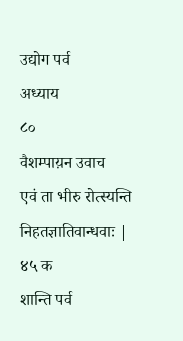उद्योग पर्व
अध्याय
८०
वैशम्पाय़न उवाच
एवं ता भीरु रोत्स्यन्ति निहतज्ञातिवान्धवाः |
४५ क
शान्ति पर्व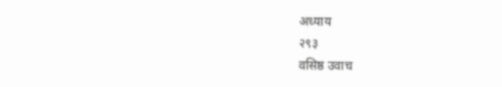अध्याय
२९३
वसिष्ठ उवाच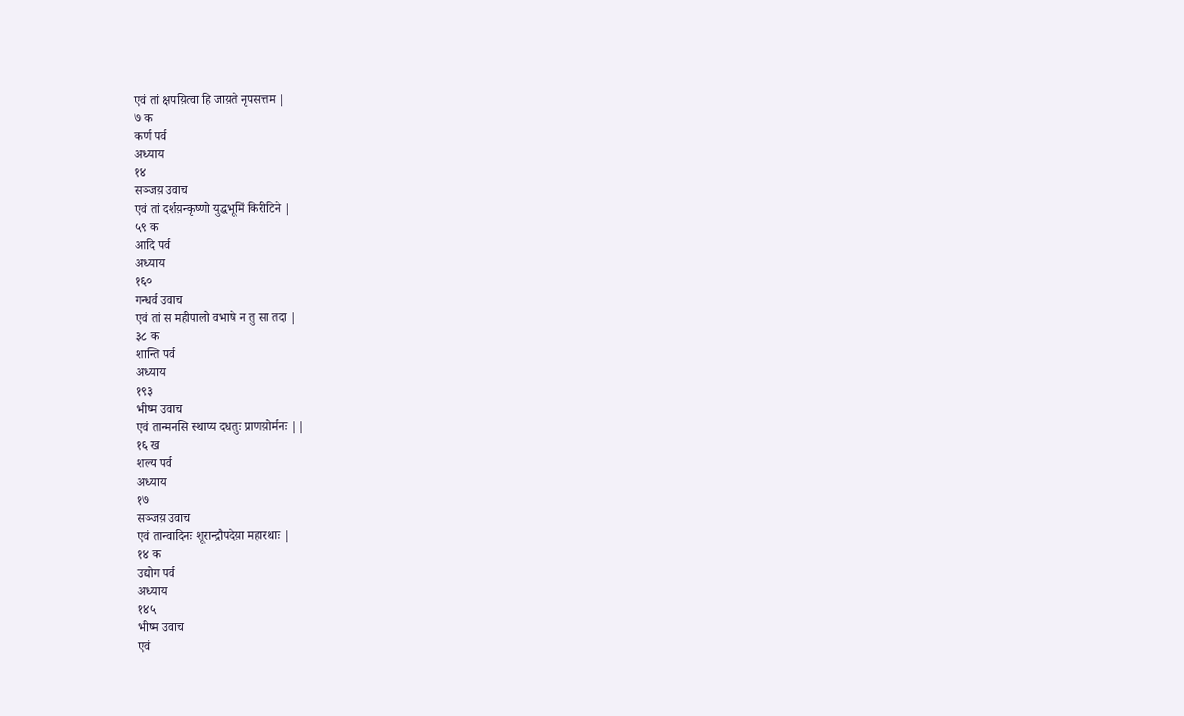एवं तां क्षपय़ित्वा हि जाय़ते नृपसत्तम |
७ क
कर्ण पर्व
अध्याय
१४
सञ्जय़ उवाच
एवं तां दर्शय़न्कृष्णो युद्धभूमिं किरीटिने |
५९ क
आदि पर्व
अध्याय
१६०
गन्धर्व उवाच
एवं तां स महीपालो वभाषे न तु सा तदा |
३८ क
शान्ति पर्व
अध्याय
१९३
भीष्म उवाच
एवं तान्मनसि स्थाप्य दधतुः प्राणय़ोर्मनः ||
१६ ख
शल्य पर्व
अध्याय
१७
सञ्जय़ उवाच
एवं तान्वादिनः शूरान्द्रौपदेय़ा महारथाः |
१४ क
उद्योग पर्व
अध्याय
१४५
भीष्म उवाच
एवं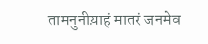तामनुनीय़ाहं मातरं जनमेव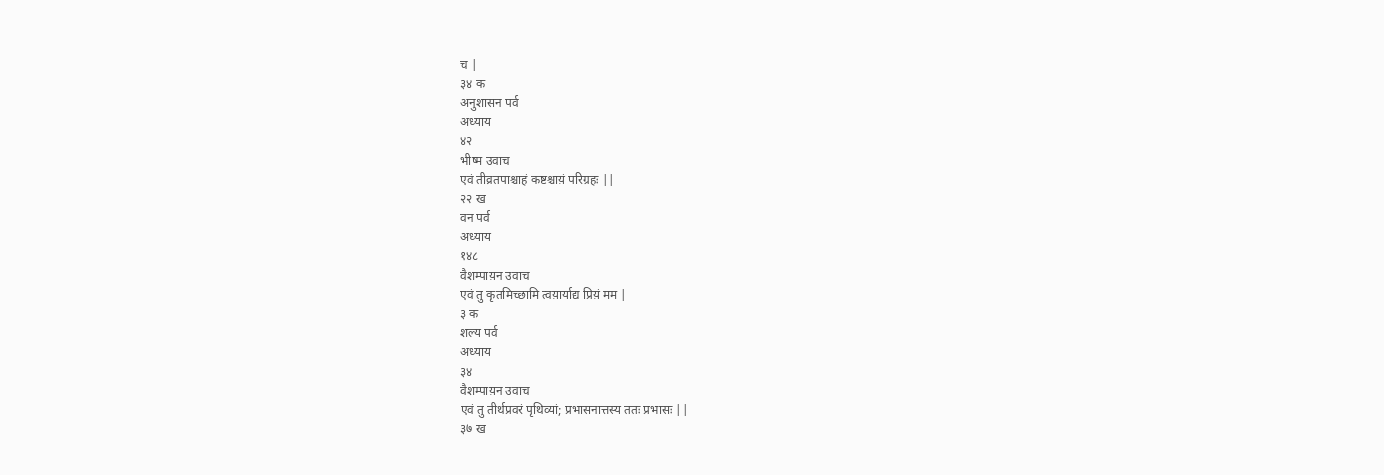च |
३४ क
अनुशासन पर्व
अध्याय
४२
भीष्म उवाच
एवं तीव्रतपाश्चाहं कष्टश्चाय़ं परिग्रहः ||
२२ ख
वन पर्व
अध्याय
१४८
वैशम्पाय़न उवाच
एवं तु कृतमिच्छामि त्वय़ार्याद्य प्रिय़ं मम |
३ क
शल्य पर्व
अध्याय
३४
वैशम्पाय़न उवाच
एवं तु तीर्थप्रवरं पृथिव्यां; प्रभासनात्तस्य ततः प्रभासः ||
३७ ख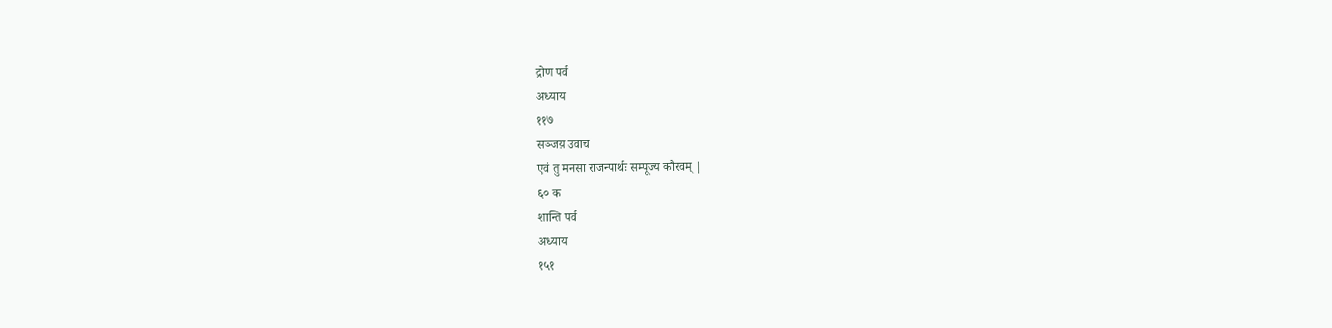द्रोण पर्व
अध्याय
११७
सञ्जय़ उवाच
एवं तु मनसा राजन्पार्थः सम्पूज्य कौरवम् |
६० क
शान्ति पर्व
अध्याय
१५१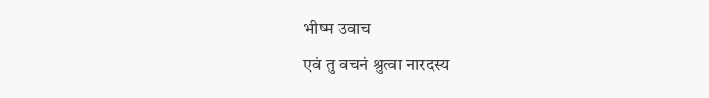भीष्म उवाच
एवं तु वचनं श्रुत्वा नारदस्य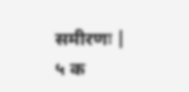समीरणः |
५ क